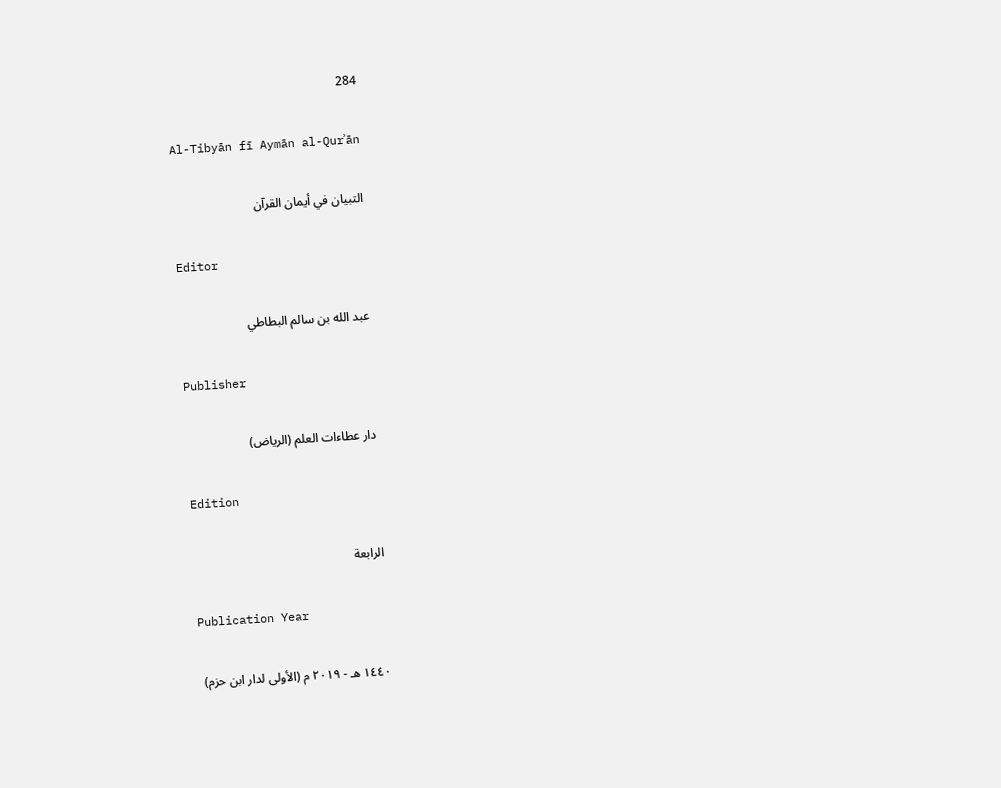284

Al-Tibyān fī Aymān al-Qurʾān

التبيان في أيمان القرآن

Editor

عبد الله بن سالم البطاطي

Publisher

دار عطاءات العلم (الرياض)

Edition

الرابعة

Publication Year

١٤٤٠ هـ - ٢٠١٩ م (الأولى لدار ابن حزم)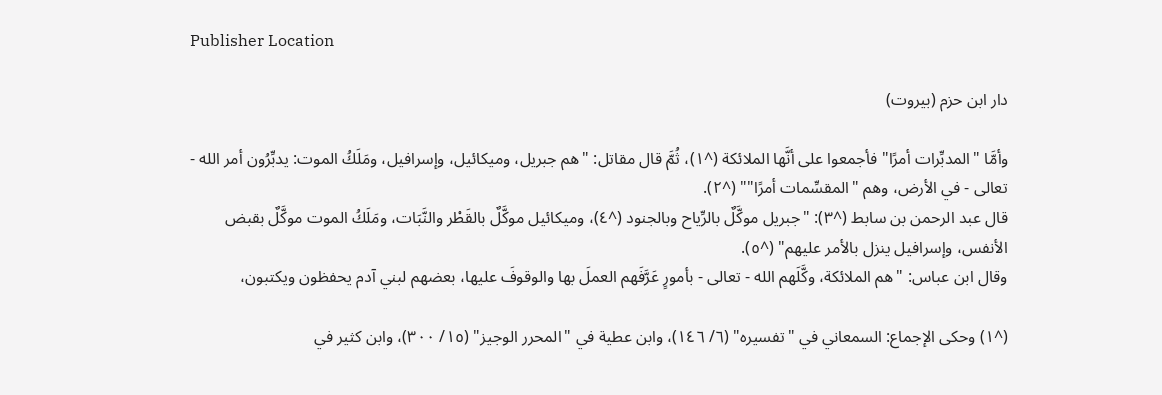Publisher Location

دار ابن حزم (بيروت)

وأمَّا "المدبِّرات أمرًا" فأجمعوا على أنَّها الملائكة (^١)، ثُمَّ قال مقاتل: "هم جبريل، وميكائيل، وإسرافيل، ومَلَكُ الموت: يدبِّرُون أمر الله - تعالى - في الأرض، وهم "المقسِّمات أمرًا"" (^٢).
قال عبد الرحمن بن سابط (^٣): "جبريل موكَّلٌ بالرِّياح وبالجنود (^٤)، وميكائيل موكَّلٌ بالقَطْر والنَّبَات، ومَلَكُ الموت موكَّلٌ بقبض الأنفس، وإسرافيل ينزل بالأمر عليهم" (^٥).
وقال ابن عباس: "هم الملائكة، وكَّلَهم الله - تعالى - بأمورٍ عَرَّفَهم العملَ بها والوقوفَ عليها، بعضهم لبني آدم يحفظون ويكتبون،

(^١) وحكى الإجماع: السمعاني في "تفسيره" (٦/ ١٤٦)، وابن عطية في "المحرر الوجيز" (١٥/ ٣٠٠)، وابن كثير في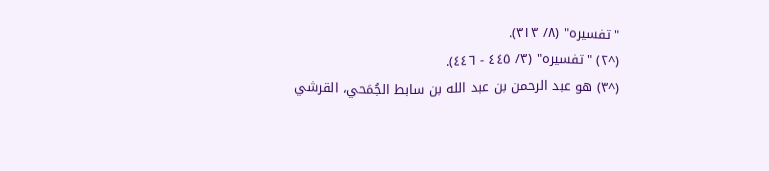"تفسيره" (٨/ ٣١٣).
(^٢) "تفسيره" (٣/ ٤٤٥ - ٤٤٦).
(^٣) هو عبد الرحمن بن عبد الله بن سابط الجُمَحي، القرشي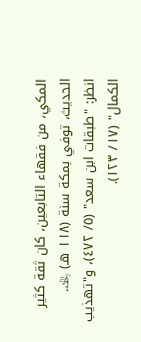المكي، من فقهاء التابعين، كان ثقة كثير الحديث، توفي بمكة سنة (١١٨ هـ) ﵀.
انظر: "طبقات ابن سعد" (٥/ ٤٧٢)، و"تهذيب الكمال" (١٧/ ١٢٣).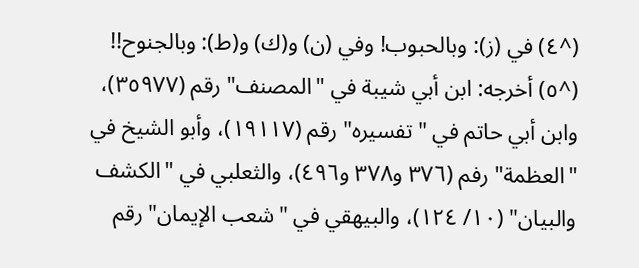(^٤) في (ز): وبالحبوب! وفي (ن) و(ك) و(ط): وبالجنوح!!
(^٥) أخرجه: ابن أبي شيبة في "المصنف" رقم (٣٥٩٧٧)، وابن أبي حاتم في "تفسيره" رقم (١٩١١٧)، وأبو الشيخ في "العظمة" رفم (٣٧٦ و٣٧٨ و٤٩٦)، والثعلبي في "الكشف والبيان" (١٠/ ١٢٤)، والبيهقي في "شعب الإيمان" رقم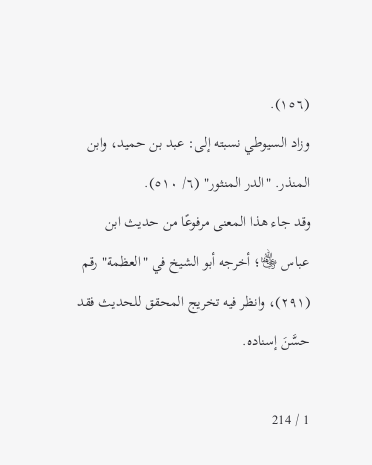(١٥٦).
وزاد السيوطي نسبته إلى: عبد بن حميد، وابن المنذر. "الدر المنثور" (٦/ ٥١٠).
وقد جاء هذا المعنى مرفوعًا من حديث ابن عباس ﵄؛ أخرجه أبو الشيخ في "العظمة" رقم (٢٩١)، وانظر فيه تخريج المحقق للحديث فقد حسَّنَ إسناده.

1 / 214